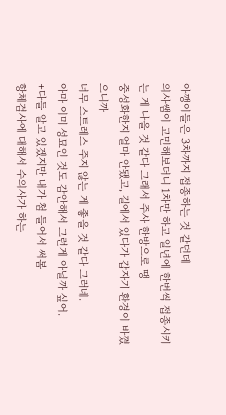아깽이들은 3차까지 접종하는 것 같던데
의사쌤이 고민해보더니 1차만 하고 일년에 한번씩 접종시키는 게 나을 것 같다 그래서 주사 한방으로 땡
중성화한지 얼마 안됐고, 길에서 있다가 갑자기 환경이 바꼈으니까
너무 스트레스 주지 않는 게 좋을 것 같다 그러네.
아마 이미 성묘인 것도 감안해서 그런게 아닐까 싶어.
+다들 알고 있겠지만 내가 첨 들어서 써봄
항체검사에 대해서 수의사가 하는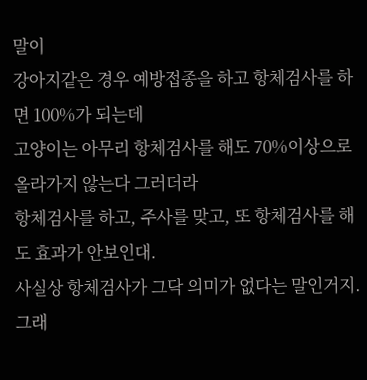말이
강아지같은 경우 예방접종을 하고 항체검사를 하면 100%가 되는데
고양이는 아무리 항체검사를 해도 70%이상으로 올라가지 않는다 그러더라
항체검사를 하고, 주사를 맞고, 또 항체검사를 해도 효과가 안보인대.
사실상 항체검사가 그닥 의미가 없다는 말인거지.
그래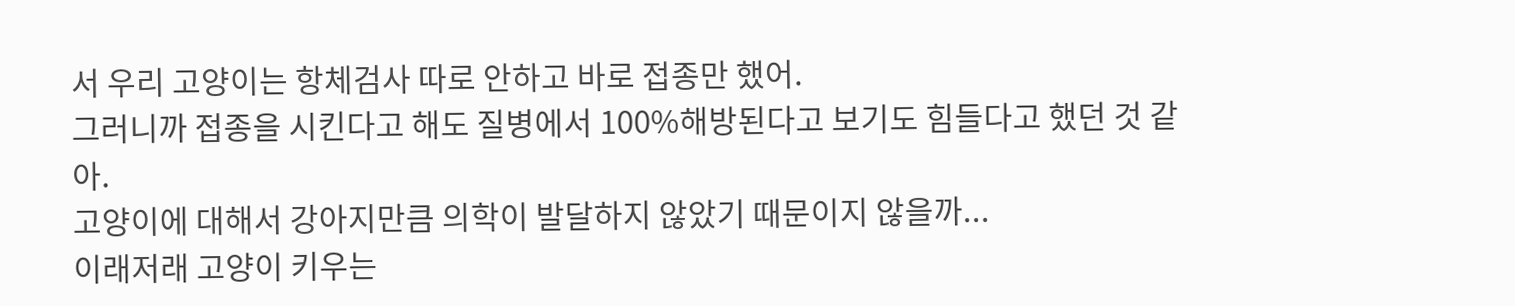서 우리 고양이는 항체검사 따로 안하고 바로 접종만 했어.
그러니까 접종을 시킨다고 해도 질병에서 100%해방된다고 보기도 힘들다고 했던 것 같아.
고양이에 대해서 강아지만큼 의학이 발달하지 않았기 때문이지 않을까...
이래저래 고양이 키우는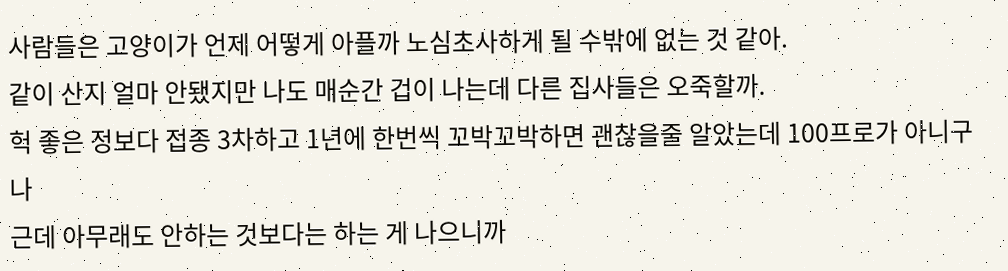사람들은 고양이가 언제 어떻게 아플까 노심초사하게 될 수밖에 없는 것 같아.
같이 산지 얼마 안됐지만 나도 매순간 겁이 나는데 다른 집사들은 오죽할까.
헉 좋은 정보다 접종 3차하고 1년에 한번씩 꼬박꼬박하면 괜찮을줄 알았는데 100프로가 아니구나
근데 아무래도 안하는 것보다는 하는 게 나으니까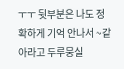ㅜㅜ 뒷부분은 나도 정확하게 기억 안나서 ~같아라고 두루뭉실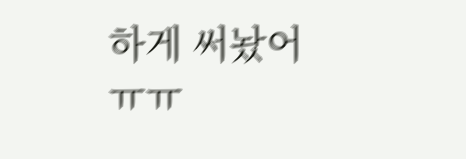하게 써놨어ㅠㅠ